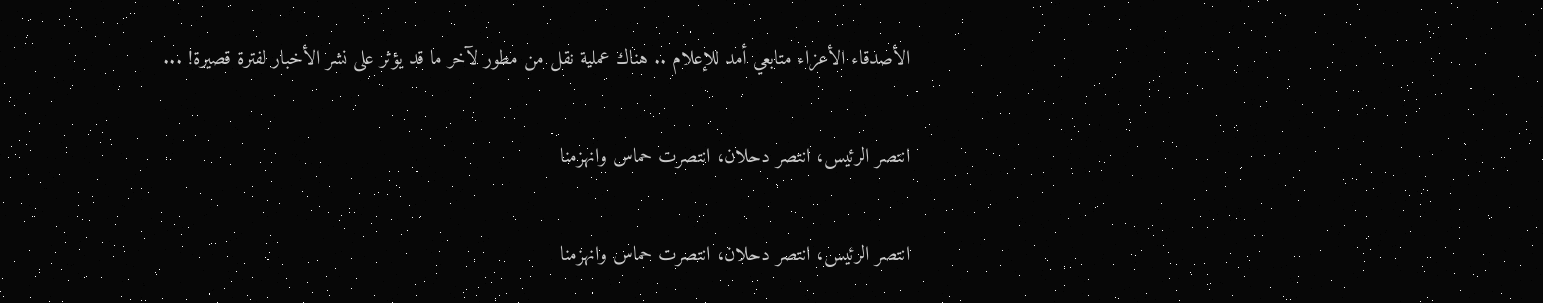الأصدقاء الأعزاء متابعي أمد للإعلام .. هناك عملية نقل من مطور لآخر ما قد يؤثر على نشر الأخبار لفترة قصيرة! ...

انتصر الرئيس، انتصر دحلان، انتصرت حماس وانهزمنا

انتصر الرئيس، انتصر دحلان، انتصرت حماس وانهزمنا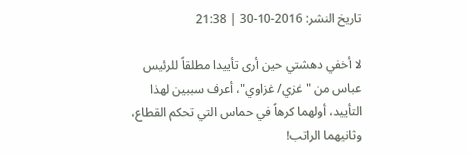تاريخ النشر: 2016-10-30 | 21:38

لا أخفي دهشتي حين أرى تأييدا مطلقاً للرئيس عباس من "غزي/ غزاوي"، أعرف سببين لهذا التأييد، أولهما كرهاً في حماس التي تحكم القطاع، وثانيهما الراتب!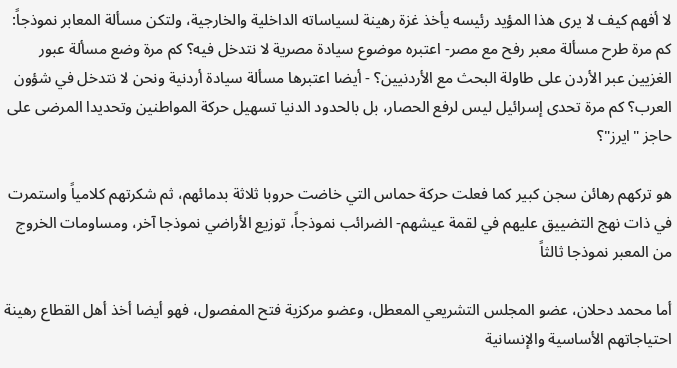لا أفهم كيف لا يرى هذا المؤيد رئيسه يأخذ غزة رهينة لسياساته الداخلية والخارجية، ولتكن مسألة المعابر نموذجاً: كم مرة طرح مسألة معبر رفح مع مصر- اعتبره موضوع سيادة مصرية لا نتدخل فيه؟ كم مرة وضع مسألة عبور الغزيين عبر الأردن على طاولة البحث مع الأردنيين؟ - أيضا اعتبرها مسألة سيادة أردنية ونحن لا نتدخل في شؤون العرب؟ كم مرة تحدى إسرائيل ليس لرفع الحصار، بل بالحدود الدنيا تسهيل حركة المواطنين وتحديدا المرضى على حاجز "ايرز"؟

هو تركهم رهائن سجن كبير كما فعلت حركة حماس التي خاضت حروبا ثلاثة بدمائهم، ثم شكرتهم كلامياً واستمرت في ذات نهج التضييق عليهم في لقمة عيشهم- الضرائب نموذجاً، توزيع الأراضي نموذجا آخر، ومساومات الخروج من المعبر نموذجا ثالثاً

أما محمد دحلان، عضو المجلس التشريعي المعطل، وعضو مركزية فتح المفصول، فهو أيضا أخذ أهل القطاع رهينة احتياجاتهم الأساسية والإنسانية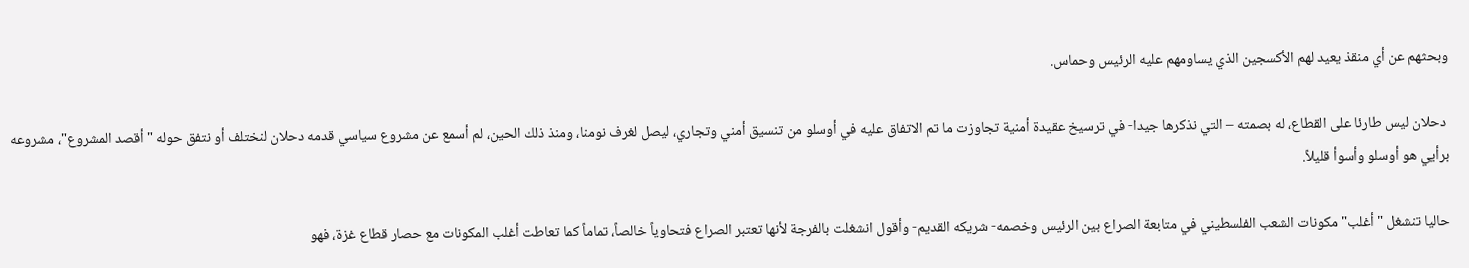وبحثهم عن أي منقذ يعيد لهم الأكسجين الذي يساومهم عليه الرئيس وحماس.

 دحلان ليس طارئا على القطاع، له بصمته – التي نذكرها جيدا- في ترسيخ عقيدة أمنية تجاوزت ما تم الاتفاق عليه في أوسلو من تنسيق أمني وتجاري، ليصل لغرف نومنا، ومنذ ذلك الحين، لم أسمع عن مشروع سياسي قدمه دحلان لنختلف أو نتفق حوله "أقصد المشروع"، مشروعه برأيي هو أوسلو وأسوأ قليلاً.

حاليا تنشغل "أغلب" مكونات الشعب الفلسطيني في متابعة الصراع بين الرئيس وخصمه- شريكه القديم- وأقول انشغلت بالفرجة لأنها تعتبر الصراع فتحاوياً خالصاً، تماماً كما تعاطت أغلب المكونات مع حصار قطاع غزة، فهو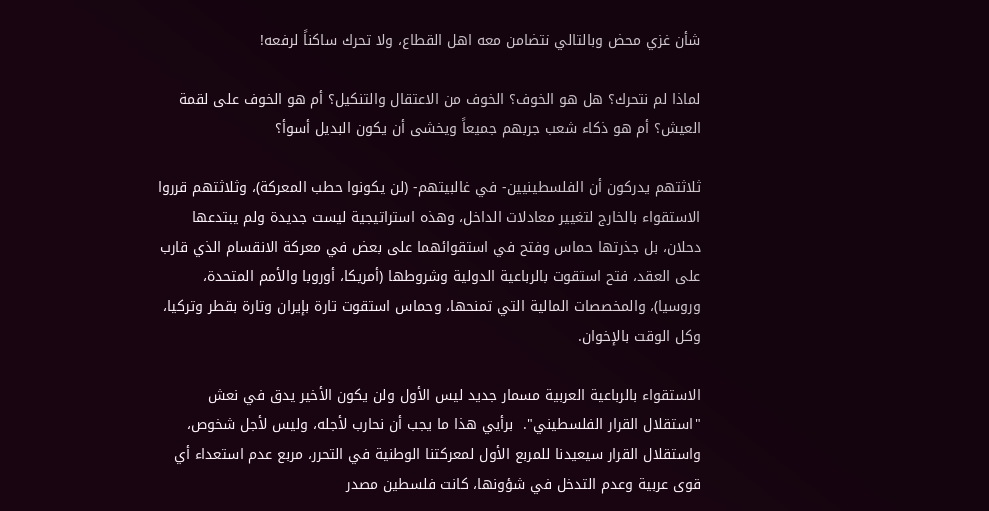شأن غزي محض وبالتالي نتضامن معه اهل القطاع، ولا تحرك ساكناً لرفعه!

لماذا لم نتحرك؟ هل هو الخوف؟ الخوف من الاعتقال والتنكيل؟ أم هو الخوف على لقمة العيش؟ أم هو ذكاء شعب جربهم جميعاً ويخشى أن يكون البديل أسوأ؟

ثلاثتهم يدركون أن الفلسطينيين- في غالبيتهم- (لن يكونوا حطب المعركة)، وثلاثتهم قرروا الاستقواء بالخارج لتغيير معادلات الداخل، وهذه استراتيجية ليست جديدة ولم يبتدعها دحلان، بل جذرتها حماس وفتح في استقوائهما على بعض في معركة الانقسام الذي قارب على العقد، فتح استقوت بالرباعية الدولية وشروطها (أمريكا، أوروبا والأمم المتحدة، وروسيا)، والمخصصات المالية التي تمنحها، وحماس استقوت تارة بإيران وتارة بقطر وتركيا، وكل الوقت بالإخوان.

الاستقواء بالرباعية العربية مسمار جديد ليس الأول ولن يكون الأخير يدق في نعش "استقلال القرار الفلسطيني".  برأيي هذا ما يجب أن نحارب لأجله، وليس لأجل شخوص، واستقلال القرار سيعيدنا للمربع الأول لمعركتنا الوطنية في التحرر، مربع عدم استعداء أي قوى عربية وعدم التدخل في شؤونها، كانت فلسطين مصدر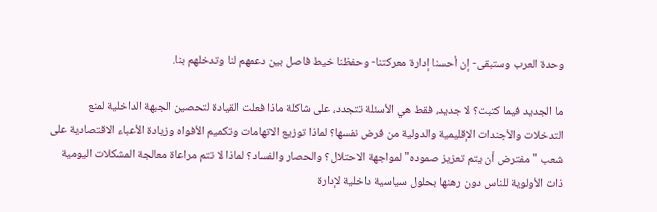وحدة العرب وستبقى- إن أحسنا إدارة معركتنا- وحفظنا خيط فاصل بين دعمهم لنا وتدخلهم بنا.

ما الجديد فيما كتبت؟ لا جديد، فقط هي الأسئلة تتجدد، على شاكلة ماذا فعلت القيادة لتحصين الجبهة الداخلية لمنع التدخلات والأجندات الإقليمية والدولية من فرض نفسها؟ لماذا توزيع الاتهامات وتكميم الأفواه وزيادة الأعباء الاقتصادية على شعب "مفترض أن يتم تعزيز صموده" لمواجهة الاحتلال؟ والحصار والفساد؟ لماذا لا تتم مراعاة معالجة المشكلات اليومية ذات الأولوية للناس دون رهنها بحلول سياسية داخلية لإدارة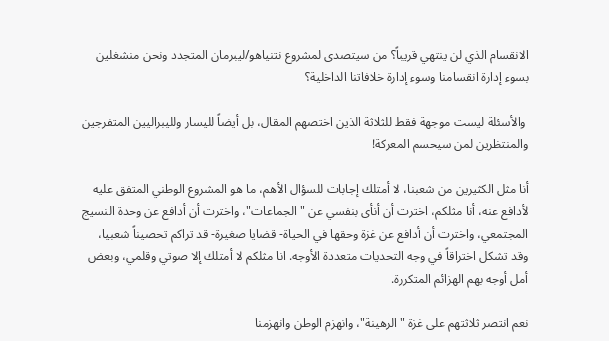الانقسام الذي لن ينتهي قريباً؟ من سيتصدى لمشروع نتنياهو/ليبرمان المتجدد ونحن منشغلين بسوء إدارة انقسامنا وسوء إدارة خلافاتنا الداخلية؟

 والأسئلة ليست موجهة فقط للثلاثة الذين اختصهم المقال، بل أيضاً لليسار ولليبراليين المتفرجين والمنتظرين لمن سيحسم المعركة!

أنا مثل الكثيرين من شعبنا، لا أمتلك إجابات للسؤال الأهم، ما هو المشروع الوطني المتفق عليه لأدافع عنه، أنا مثلكم، اخترت أن أنأى بنفسي عن "الجماعات"، واخترت أن أدافع عن وحدة النسيج المجتمعي، واخترت أن أدافع عن غزة وحقها في الحياة- قضايا صغيرة- قد تراكم تحصيناً شعبيا، وقد تشكل اختراقاً في وجه التحديات متعددة الأوجه. انا مثلكم لا أمتلك إلا صوتي وقلمي، وبعض أمل أوجه بهم الهزائم المتكررة.

نعم انتصر ثلاثتهم على غزة "الرهينة"، وانهزم الوطن وانهزمنا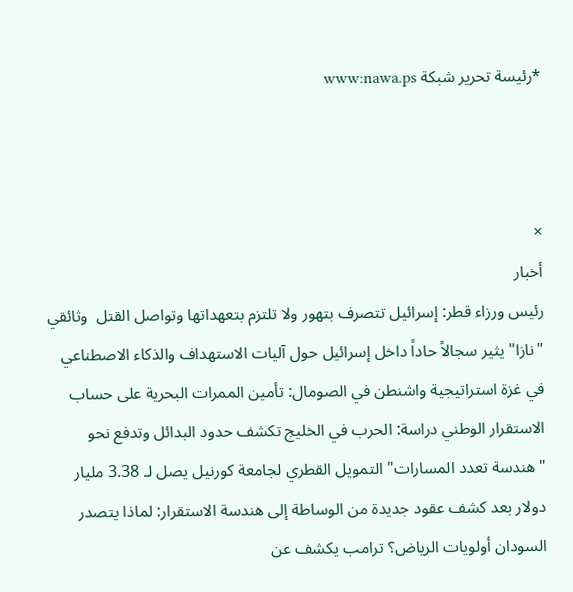*رئيسة تحرير شبكة www:nawa.ps



×
أخبار
رئيس ورزاء قطر: إسرائيل تتصرف بتهور ولا تلتزم بتعهداتها وتواصل القتل  وثائقي "نازا" يثير سجالاً حاداً داخل إسرائيل حول آليات الاستهداف والذكاء الاصطناعي في غزة استراتيجية واشنطن في الصومال: تأمين الممرات البحرية على حساب الاستقرار الوطني دراسة: الحرب في الخليج تكشف حدود البدائل وتدفع نحو "هندسة تعدد المسارات" التمويل القطري لجامعة كورنيل يصل لـ 3.38 مليار دولار بعد كشف عقود جديدة من الوساطة إلى هندسة الاستقرار: لماذا يتصدر السودان أولويات الرياض؟ ترامب يكشف عن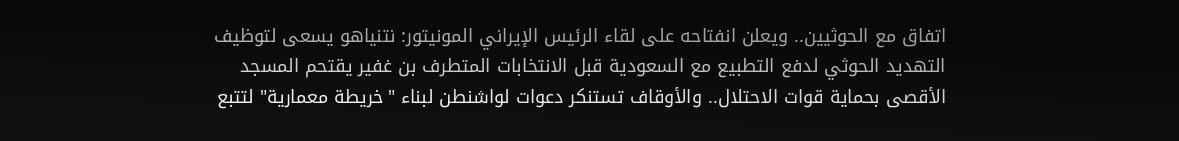اتفاق مع الحوثيين.. ويعلن انفتاحه على لقاء الرئيس الإيراني المونيتور: نتنياهو يسعى لتوظيف التهديد الحوثي لدفع التطبيع مع السعودية قبل الانتخابات المتطرف بن غفير يقتحم المسجد الأقصى بحماية قوات الاحتلال.. والأوقاف تستنكر دعوات لواشنطن لبناء "خريطة معمارية" لتتبع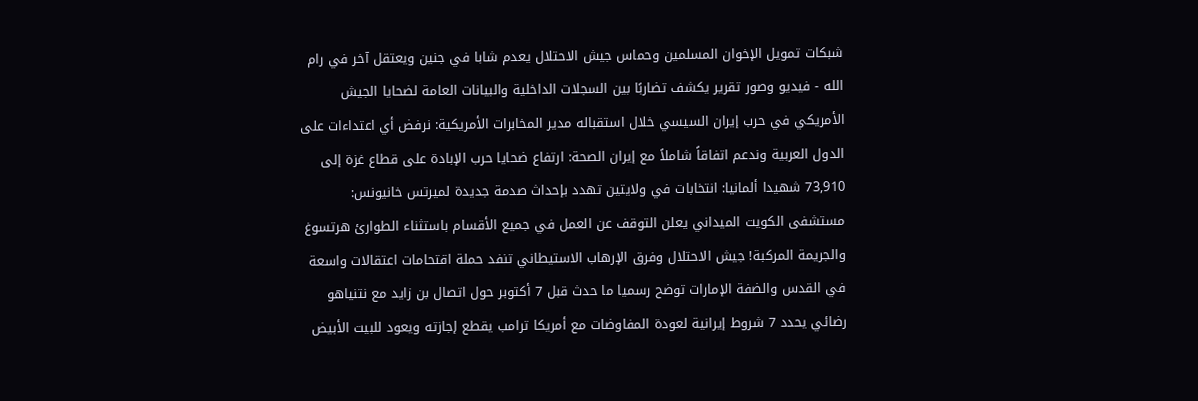شبكات تمويل الإخوان المسلمين وحماس جيش الاحتلال يعدم شابا في جنين ويعتقل آخر في رام الله - فيديو وصور تقرير يكشف تضاربًا بين السجلات الداخلية والبيانات العامة لضحايا الجيش الأمريكي في حرب إيران السيسي خلال استقباله مدير المخابرات الأمريكية: نرفض أي اعتداءات على الدول العربية وندعم اتفاقاً شاملاً مع إيران الصحة: ارتفاع ضحايا حرب الإبادة على قطاع غزة إلى 73,910 شهيدا ألمانيا: انتخابات في ولايتين تهدد بإحداث صدمة جديدة لميرتس خانيونس: مستشفى الكويت الميداني يعلن التوقف عن العمل في جميع الأقسام باستثناء الطوارئ هرتسوغ والجريمة المركبة! جيش الاحتلال وفرق الإرهاب الاستيطاني تنفد حملة اقتحامات اعتقالات واسعة في القدس والضفة الإمارات توضح رسميا ما حدث قبل 7 أكتوبر حول اتصال بن زايد مع نتنياهو رضائي يحدد 7 شروط إيرانية لعودة المفاوضات مع أمريكا ترامب يقطع إجازته ويعود للبيت الأبيض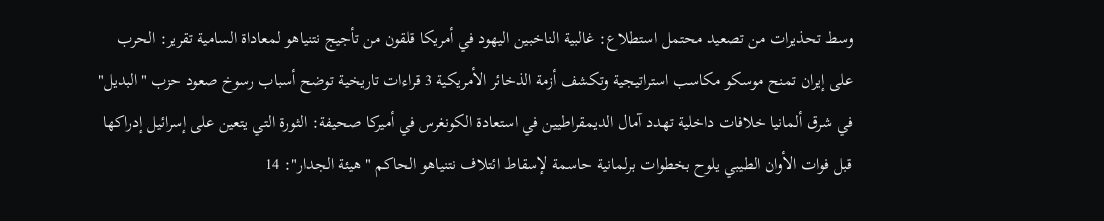وسط تحذيرات من تصعيد محتمل استطلاع: غالبية الناخبين اليهود في أمريكا قلقون من تأجيج نتنياهو لمعاداة السامية تقرير: الحرب على إيران تمنح موسكو مكاسب استراتيجية وتكشف أزمة الذخائر الأمريكية 3 قراءات تاريخية توضح أسباب رسوخ صعود حزب "البديل" في شرق ألمانيا خلافات داخلية تهدد آمال الديمقراطيين في استعادة الكونغرس في أميركا صحيفة: الثورة التي يتعين على إسرائيل إدراكها قبل فوات الأوان الطيبي يلوح بخطوات برلمانية حاسمة لإسقاط ائتلاف نتنياهو الحاكم "هيئة الجدار": 14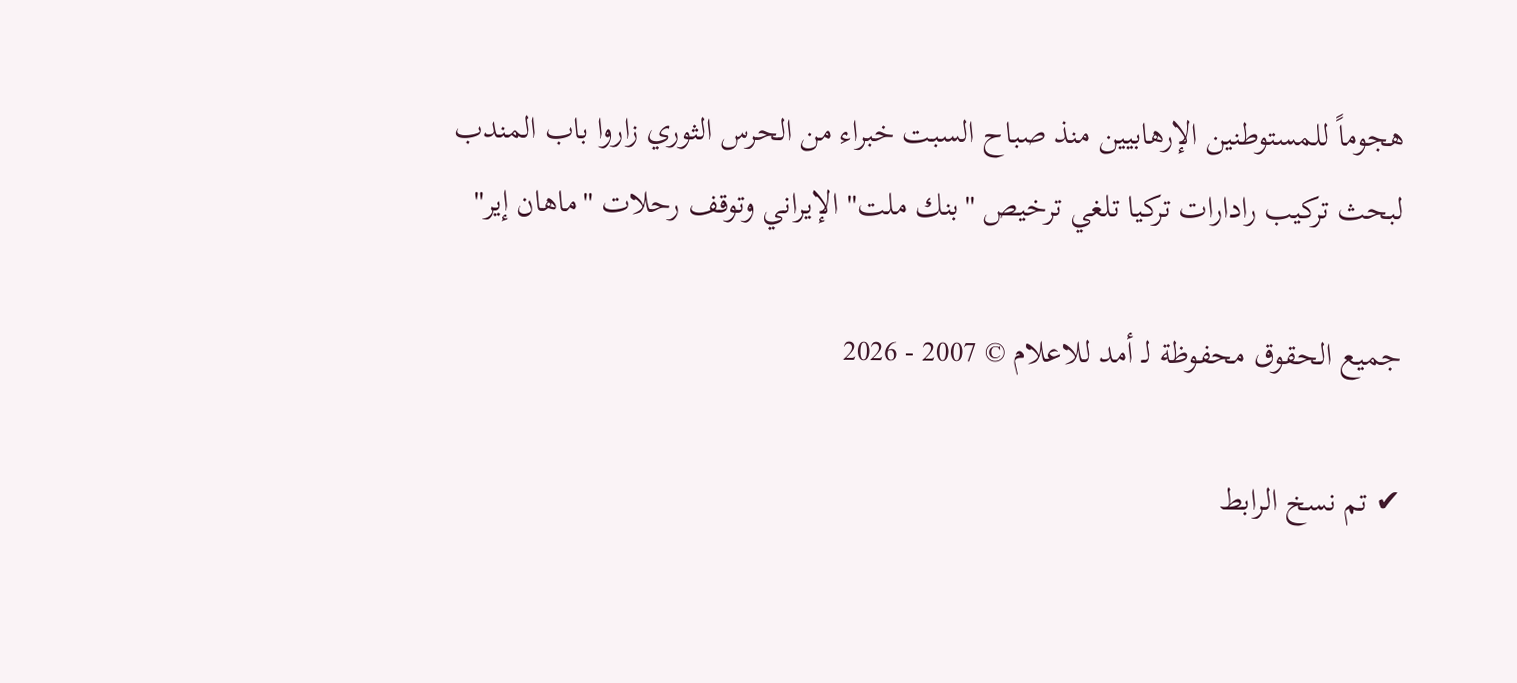هجوماً للمستوطنين الإرهابيين منذ صباح السبت خبراء من الحرس الثوري زاروا باب المندب لبحث تركيب رادارات تركيا تلغي ترخيص "بنك ملت" الإيراني وتوقف رحلات "ماهان إير"

جميع الحقوق محفوظة لـ أمد للاعلام © 2007 - 2026

✔ تم نسخ الرابط